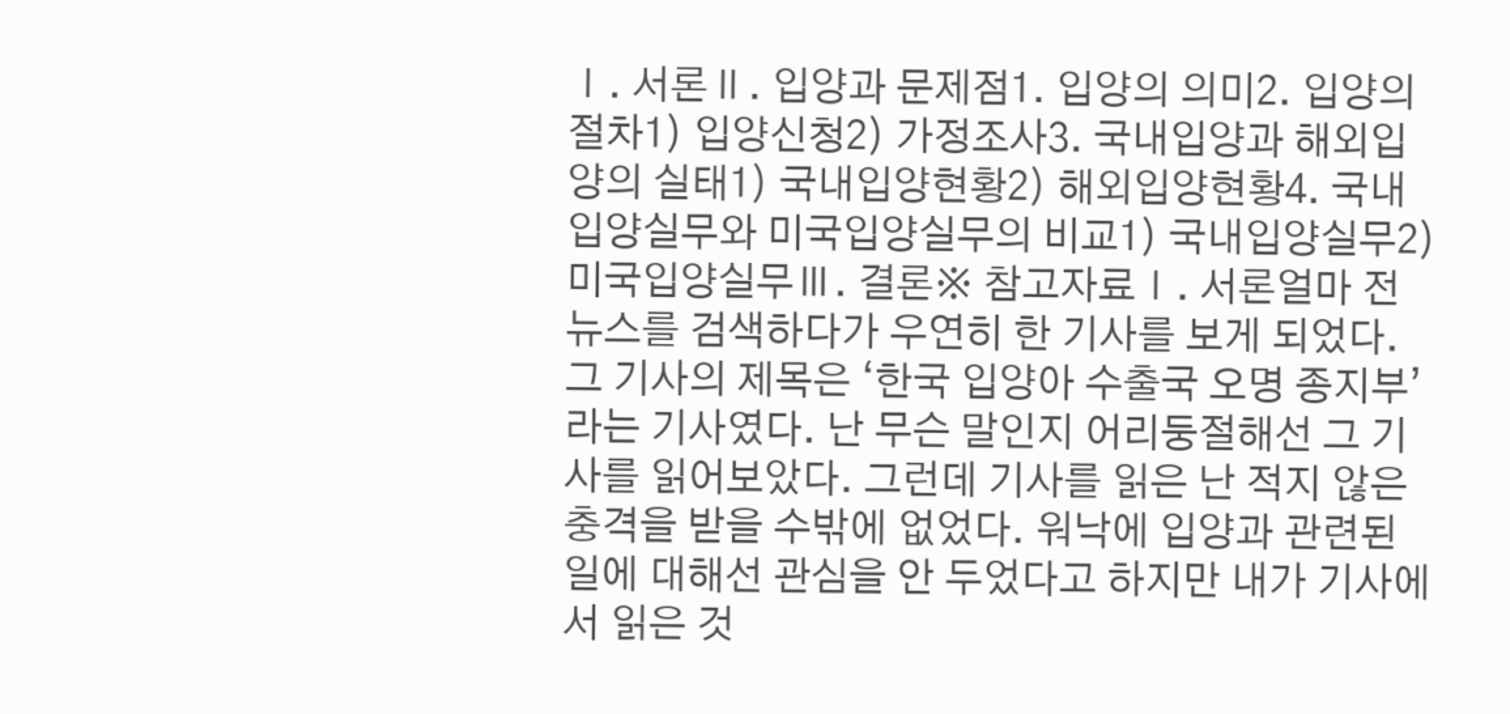Ⅰ. 서론Ⅱ. 입양과 문제점1. 입양의 의미2. 입양의 절차1) 입양신청2) 가정조사3. 국내입양과 해외입양의 실태1) 국내입양현황2) 해외입양현황4. 국내입양실무와 미국입양실무의 비교1) 국내입양실무2) 미국입양실무Ⅲ. 결론※ 참고자료Ⅰ. 서론얼마 전 뉴스를 검색하다가 우연히 한 기사를 보게 되었다. 그 기사의 제목은 ‘한국 입양아 수출국 오명 종지부’라는 기사였다. 난 무슨 말인지 어리둥절해선 그 기사를 읽어보았다. 그런데 기사를 읽은 난 적지 않은 충격을 받을 수밖에 없었다. 워낙에 입양과 관련된 일에 대해선 관심을 안 두었다고 하지만 내가 기사에서 읽은 것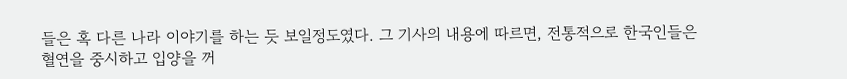들은 혹 다른 나라 이야기를 하는 듯 보일정도였다. 그 기사의 내용에 따르면, 전통적으로 한국인들은 혈연을 중시하고 입양을 꺼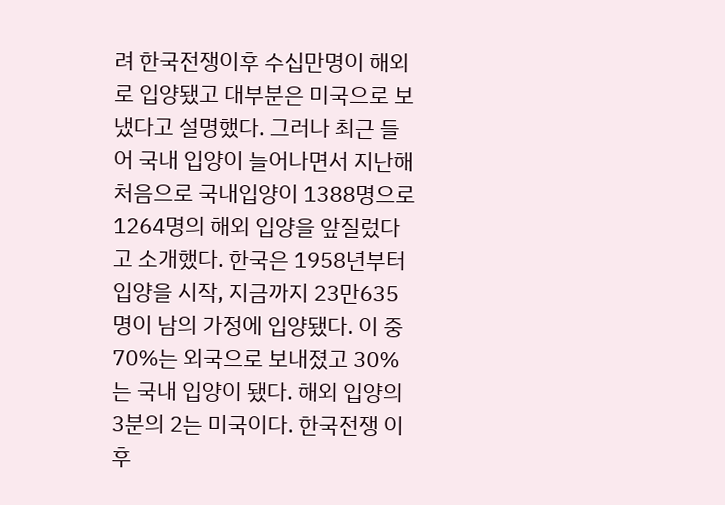려 한국전쟁이후 수십만명이 해외로 입양됐고 대부분은 미국으로 보냈다고 설명했다. 그러나 최근 들어 국내 입양이 늘어나면서 지난해 처음으로 국내입양이 1388명으로 1264명의 해외 입양을 앞질렀다고 소개했다. 한국은 1958년부터 입양을 시작, 지금까지 23만635명이 남의 가정에 입양됐다. 이 중 70%는 외국으로 보내졌고 30%는 국내 입양이 됐다. 해외 입양의 3분의 2는 미국이다. 한국전쟁 이후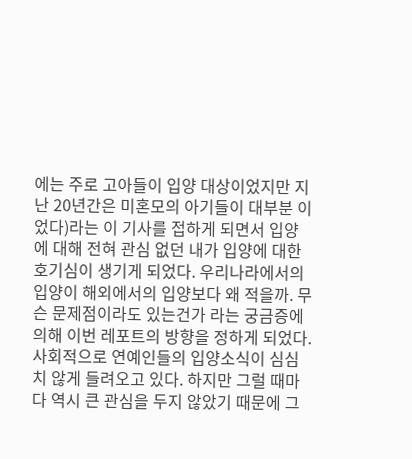에는 주로 고아들이 입양 대상이었지만 지난 20년간은 미혼모의 아기들이 대부분 이었다)라는 이 기사를 접하게 되면서 입양에 대해 전혀 관심 없던 내가 입양에 대한 호기심이 생기게 되었다. 우리나라에서의 입양이 해외에서의 입양보다 왜 적을까. 무슨 문제점이라도 있는건가 라는 궁금증에 의해 이번 레포트의 방향을 정하게 되었다.사회적으로 연예인들의 입양소식이 심심치 않게 들려오고 있다. 하지만 그럴 때마다 역시 큰 관심을 두지 않았기 때문에 그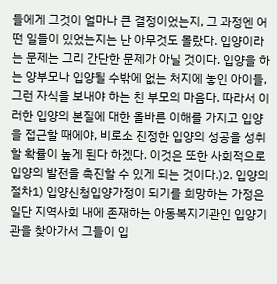들에게 그것이 얼마나 큰 결정이었는지, 그 과정엔 어떤 일들이 있었는지는 난 아무것도 몰랐다. 입양이라는 문제는 그리 간단한 문제가 아닐 것이다. 입양을 하는 양부모나 입양될 수밖에 없는 처지에 놓인 아이들, 그런 자식을 보내야 하는 친 부모의 마음다. 따라서 이러한 입양의 본질에 대한 올바른 이해를 가지고 입양을 접근할 때에야, 비로소 진정한 입양의 성공을 성취할 확률이 높게 된다 하겠다. 이것은 또한 사회적으로 입양의 발전을 촉진할 수 있게 되는 것이다.)2. 입양의 절차1) 입양신청입양가정이 되기를 희망하는 가정은 일단 지역사회 내에 존재하는 아동복지기관인 입양기관을 찾아가서 그들이 입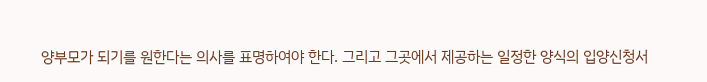양부모가 되기를 원한다는 의사를 표명하여야 한다. 그리고 그곳에서 제공하는 일정한 양식의 입양신청서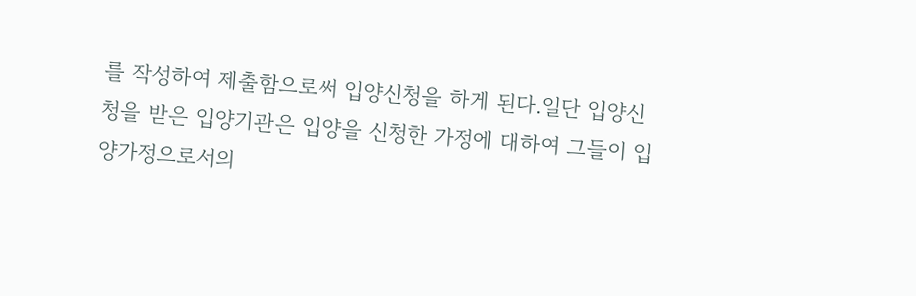를 작성하여 제출함으로써 입양신청을 하게 된다.일단 입양신청을 받은 입양기관은 입양을 신청한 가정에 대하여 그들이 입양가정으로서의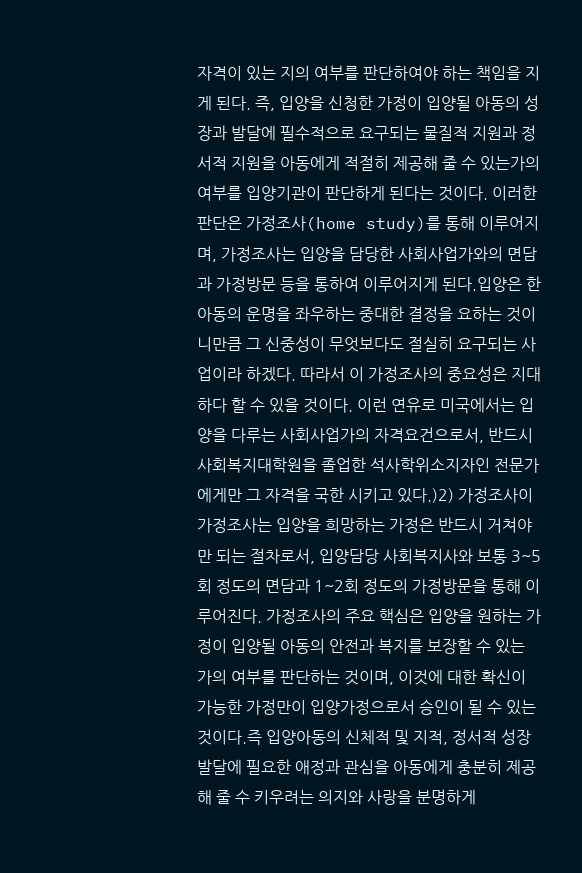자격이 있는 지의 여부를 판단하여야 하는 책임을 지게 된다. 즉, 입양을 신청한 가정이 입양될 아동의 성장과 발달에 필수적으로 요구되는 물질적 지원과 정서적 지원을 아동에게 적절히 제공해 줄 수 있는가의 여부를 입양기관이 판단하게 된다는 것이다. 이러한 판단은 가정조사(home study)를 통해 이루어지며, 가정조사는 입양을 담당한 사회사업가와의 면담과 가정방문 등을 통하여 이루어지게 된다.입양은 한 아동의 운명을 좌우하는 중대한 결정을 요하는 것이니만큼 그 신중성이 무엇보다도 절실히 요구되는 사업이라 하겠다. 따라서 이 가정조사의 중요성은 지대하다 할 수 있을 것이다. 이런 연유로 미국에서는 입양을 다루는 사회사업가의 자격요건으로서, 반드시 사회복지대학원을 졸업한 석사학위소지자인 전문가에게만 그 자격을 국한 시키고 있다.)2) 가정조사이 가정조사는 입양을 희망하는 가정은 반드시 거쳐야만 되는 절차로서, 입양담당 사회복지사와 보통 3~5회 정도의 면담과 1~2회 정도의 가정방문을 통해 이루어진다. 가정조사의 주요 핵심은 입양을 원하는 가정이 입양될 아동의 안전과 복지를 보장할 수 있는 가의 여부를 판단하는 것이며, 이것에 대한 확신이 가능한 가정만이 입양가정으로서 승인이 될 수 있는 것이다.즉 입양아동의 신체적 및 지적, 정서적 성장발달에 필요한 애정과 관심을 아동에게 충분히 제공해 줄 수 키우려는 의지와 사랑을 분명하게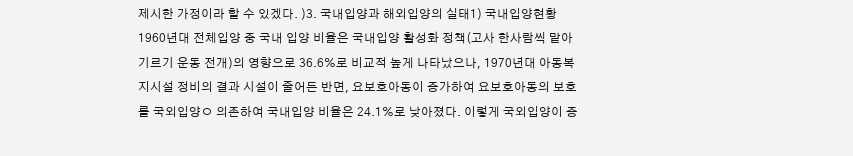제시한 가정이라 할 수 있겠다. )3. 국내입양과 해외입양의 실태1) 국내입양현황1960년대 전체입양 중 국내 입양 비율은 국내입양 활성화 정책(고사 한사람씩 맡아 기르기 운동 전개)의 영향으로 36.6%로 비교적 높게 나타났으나, 1970년대 아동복지시설 정비의 결과 시설이 줄어든 반면, 요보호아동이 증가하여 요보호아동의 보호를 국외입양ㅇ 의존하여 국내입양 비율은 24.1%로 낮아졌다. 이렇게 국외입양이 증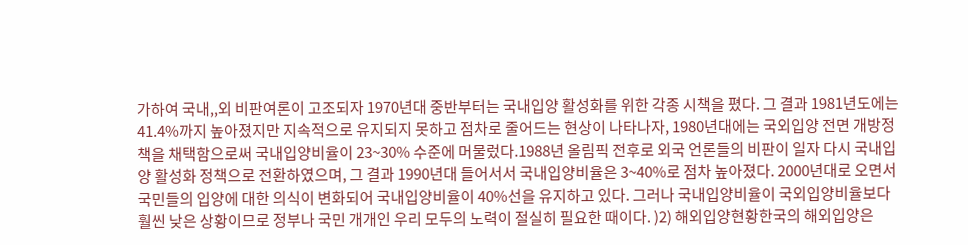가하여 국내,,외 비판여론이 고조되자 1970년대 중반부터는 국내입양 활성화를 위한 각종 시책을 폈다. 그 결과 1981년도에는 41.4%까지 높아졌지만 지속적으로 유지되지 못하고 점차로 줄어드는 현상이 나타나자, 1980년대에는 국외입양 전면 개방정책을 채택함으로써 국내입양비율이 23~30% 수준에 머물렀다.1988년 올림픽 전후로 외국 언론들의 비판이 일자 다시 국내입양 활성화 정책으로 전환하였으며, 그 결과 1990년대 들어서서 국내입양비율은 3~40%로 점차 높아졌다. 2000년대로 오면서 국민들의 입양에 대한 의식이 변화되어 국내입양비율이 40%선을 유지하고 있다. 그러나 국내입양비율이 국외입양비율보다 훨씬 낮은 상황이므로 정부나 국민 개개인 우리 모두의 노력이 절실히 필요한 때이다. )2) 해외입양현황한국의 해외입양은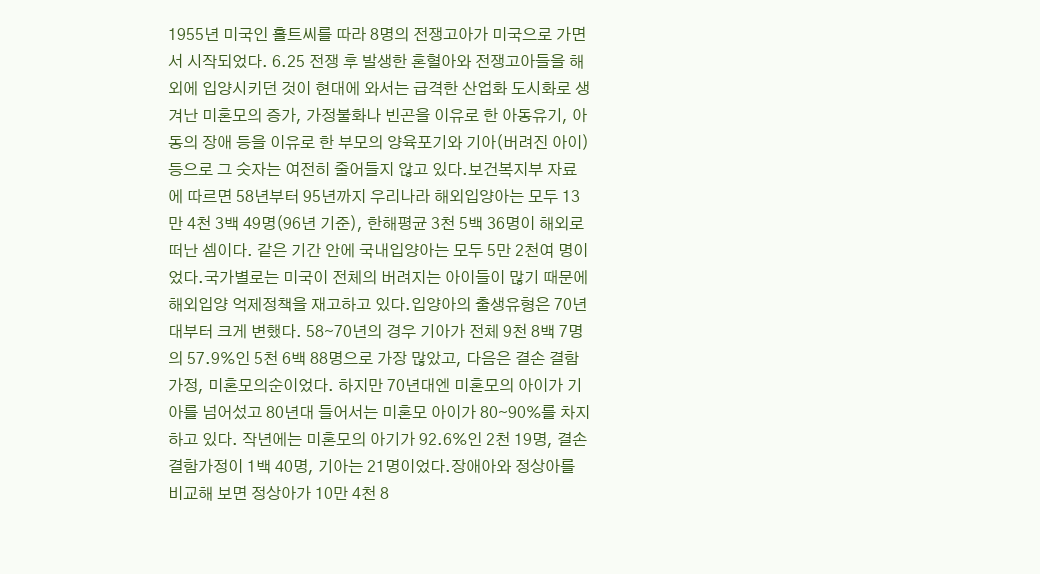1955년 미국인 홀트씨를 따라 8명의 전쟁고아가 미국으로 가면서 시작되었다. 6.25 전쟁 후 발생한 혼혈아와 전쟁고아들을 해외에 입양시키던 것이 현대에 와서는 급격한 산업화 도시화로 생겨난 미혼모의 증가, 가정불화나 빈곤을 이유로 한 아동유기, 아동의 장애 등을 이유로 한 부모의 양육포기와 기아(버려진 아이) 등으로 그 숫자는 여전히 줄어들지 않고 있다.보건복지부 자료에 따르면 58년부터 95년까지 우리나라 해외입양아는 모두 13만 4천 3백 49명(96년 기준), 한해평균 3천 5백 36명이 해외로 떠난 셈이다. 같은 기간 안에 국내입양아는 모두 5만 2천여 명이었다.국가별로는 미국이 전체의 버려지는 아이들이 많기 때문에 해외입양 억제정책을 재고하고 있다.입양아의 출생유형은 70년대부터 크게 변했다. 58∼70년의 경우 기아가 전체 9천 8백 7명의 57.9%인 5천 6백 88명으로 가장 많았고, 다음은 결손 결함가정, 미혼모의순이었다. 하지만 70년대엔 미혼모의 아이가 기아를 넘어섰고 80년대 들어서는 미혼모 아이가 80∼90%를 차지하고 있다. 작년에는 미혼모의 아기가 92.6%인 2천 19명, 결손결함가정이 1백 40명, 기아는 21명이었다.장애아와 정상아를 비교해 보면 정상아가 10만 4천 8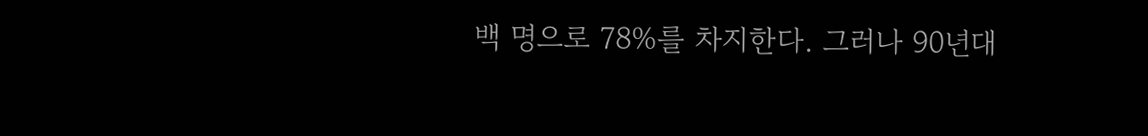백 명으로 78%를 차지한다. 그러나 90년대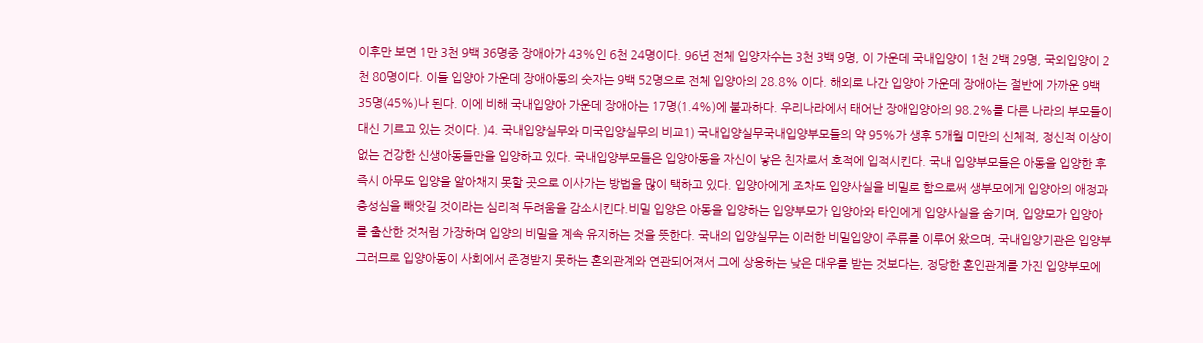이후만 보면 1만 3천 9백 36명중 장애아가 43%인 6천 24명이다. 96년 전체 입양자수는 3천 3백 9명, 이 가운데 국내입양이 1천 2백 29명, 국외입양이 2천 80명이다. 이들 입양아 가운데 장애아동의 숫자는 9백 52명으로 전체 입양아의 28.8% 이다. 해외로 나간 입양아 가운데 장애아는 절반에 가까운 9백 35명(45%)나 된다. 이에 비해 국내입양아 가운데 장애아는 17명(1.4%)에 불과하다. 우리나라에서 태어난 장애입양아의 98.2%를 다른 나라의 부모들이 대신 기르고 있는 것이다. )4. 국내입양실무와 미국입양실무의 비교1) 국내입양실무국내입양부모들의 약 95%가 생후 5개월 미만의 신체적, 정신적 이상이 없는 건강한 신생아동들만을 입양하고 있다. 국내입양부모들은 입양아동을 자신이 낳은 친자로서 호적에 입적시킨다. 국내 입양부모들은 아동을 입양한 후 즉시 아무도 입양을 알아채지 못할 곳으로 이사가는 방법을 많이 택하고 있다. 입양아에게 조차도 입양사실을 비밀로 함으로써 생부모에게 입양아의 애정과 충성심을 빼앗길 것이라는 심리적 두려움을 감소시킨다.비밀 입양은 아동을 입양하는 입양부모가 입양아와 타인에게 입양사실을 숨기며, 입양모가 입양아를 출산한 것처럼 가장하며 입양의 비밀을 계속 유지하는 것을 뜻한다. 국내의 입양실무는 이러한 비밀입양이 주류를 이루어 왔으며, 국내입양기관은 입양부그러므로 입양아동이 사회에서 존경받지 못하는 혼외관계와 연관되어져서 그에 상응하는 낮은 대우를 받는 것보다는, 정당한 혼인관계를 가진 입양부모에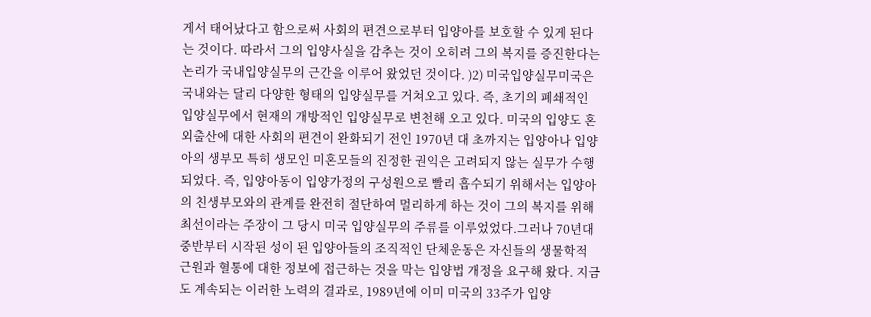게서 태어났다고 함으로써 사회의 편견으로부터 입양아를 보호할 수 있게 된다는 것이다. 따라서 그의 입양사실을 감추는 것이 오히려 그의 복지를 증진한다는 논리가 국내입양실무의 근간을 이루어 왔었던 것이다. )2) 미국입양실무미국은 국내와는 달리 다양한 형태의 입양실무를 거쳐오고 있다. 즉, 초기의 폐쇄적인 입양실무에서 현재의 개방적인 입양실무로 변천해 오고 있다. 미국의 입양도 혼외출산에 대한 사회의 편견이 완화되기 전인 1970년 대 초까지는 입양아나 입양아의 생부모 특히 생모인 미혼모들의 진정한 권익은 고려되지 않는 실무가 수행되었다. 즉, 입양아동이 입양가정의 구성원으로 빨리 흡수되기 위해서는 입양아의 친생부모와의 관계를 완전히 절단하여 멀리하게 하는 것이 그의 복지를 위해 최선이라는 주장이 그 당시 미국 입양실무의 주류를 이루었었다.그러나 70년대 중반부터 시작된 성이 된 입양아들의 조직적인 단체운동은 자신들의 생물학적 근원과 혈통에 대한 정보에 접근하는 것을 막는 입양법 개정을 요구해 왔다. 지금도 계속되는 이러한 노력의 결과로, 1989년에 이미 미국의 33주가 입양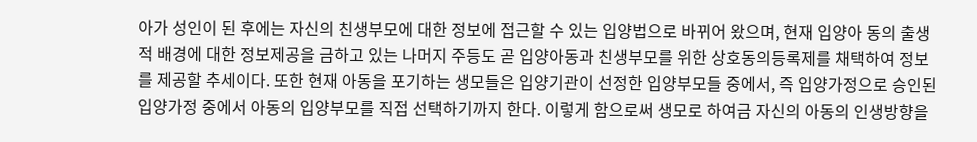아가 성인이 된 후에는 자신의 친생부모에 대한 정보에 접근할 수 있는 입양법으로 바뀌어 왔으며, 현재 입양아 동의 출생적 배경에 대한 정보제공을 금하고 있는 나머지 주등도 곧 입양아동과 친생부모를 위한 상호동의등록제를 채택하여 정보를 제공할 추세이다. 또한 현재 아동을 포기하는 생모들은 입양기관이 선정한 입양부모들 중에서, 즉 입양가정으로 승인된 입양가정 중에서 아동의 입양부모를 직접 선택하기까지 한다. 이렇게 함으로써 생모로 하여금 자신의 아동의 인생방향을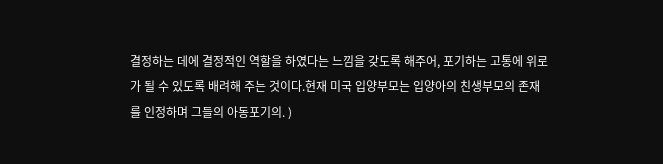결정하는 데에 결정적인 역할을 하였다는 느낌을 갖도록 해주어, 포기하는 고통에 위로가 될 수 있도록 배려해 주는 것이다.현재 미국 입양부모는 입양아의 친생부모의 존재를 인정하며 그들의 아동포기의. )